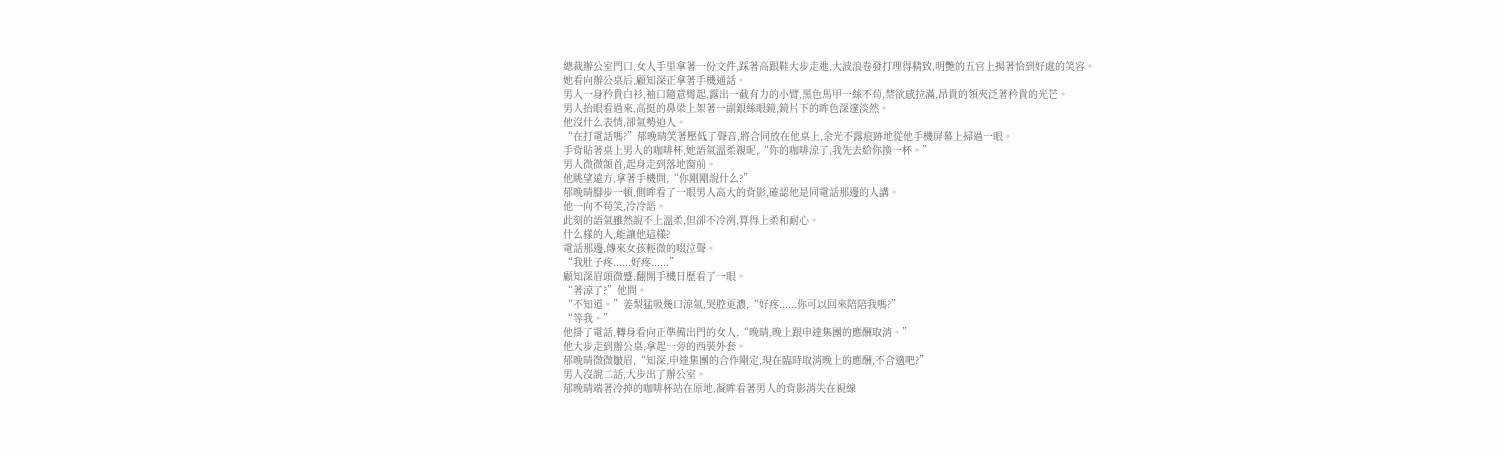總裁辦公室門口,女人手里拿著一份文件,踩著高跟鞋大步走進,大波浪卷發打理得精致,明艷的五官上揚著恰到好處的笑容。
她看向辦公桌后,顧知深正拿著手機通話。
男人一身矜貴白衫,袖口隨意彎起,露出一截有力的小臂,黑色馬甲一絲不茍,禁欲感拉滿,昂貴的領夾泛著矜貴的光芒。
男人抬眼看過來,高挺的鼻梁上架著一副銀絲眼鏡,鏡片下的眸色深邃淡然。
他沒什么表情,卻氣勢迫人。
“在打電話嗎?”郁晚晴笑著壓低了聲音,將合同放在他桌上,余光不露痕跡地從他手機屏幕上掃過一眼。
手背貼著桌上男人的咖啡杯,她語氣溫柔親昵,“你的咖啡涼了,我先去給你換一杯。”
男人微微頷首,起身走到落地窗前。
他眺望遠方,拿著手機問,“你剛剛說什么?”
郁晚晴腳步一頓,側眸看了一眼男人高大的背影,確認他是同電話那邊的人講。
他一向不茍笑,冷冷語。
此刻的語氣雖然說不上溫柔,但卻不冷冽,算得上柔和耐心。
什么樣的人,能讓他這樣?
電話那邊,傳來女孩輕微的啜泣聲。
“我肚子疼......好疼......”
顧知深眉頭微蹙,翻開手機日歷看了一眼。
“著涼了?”他問。
“不知道。”姜梨猛吸幾口涼氣,哭腔更濃,“好疼......你可以回來陪陪我嗎?”
“等我。”
他掛了電話,轉身看向正準備出門的女人,“晚晴,晚上跟申達集團的應酬取消。”
他大步走到辦公桌,拿起一旁的西裝外套。
郁晚晴微微皺眉,“知深,申達集團的合作剛定,現在臨時取消晚上的應酬,不合適吧?”
男人沒說二話,大步出了辦公室。
郁晚晴端著冷掉的咖啡杯站在原地,凝眸看著男人的背影消失在視線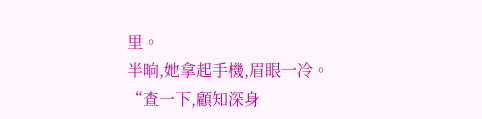里。
半晌,她拿起手機,眉眼一冷。
“查一下,顧知深身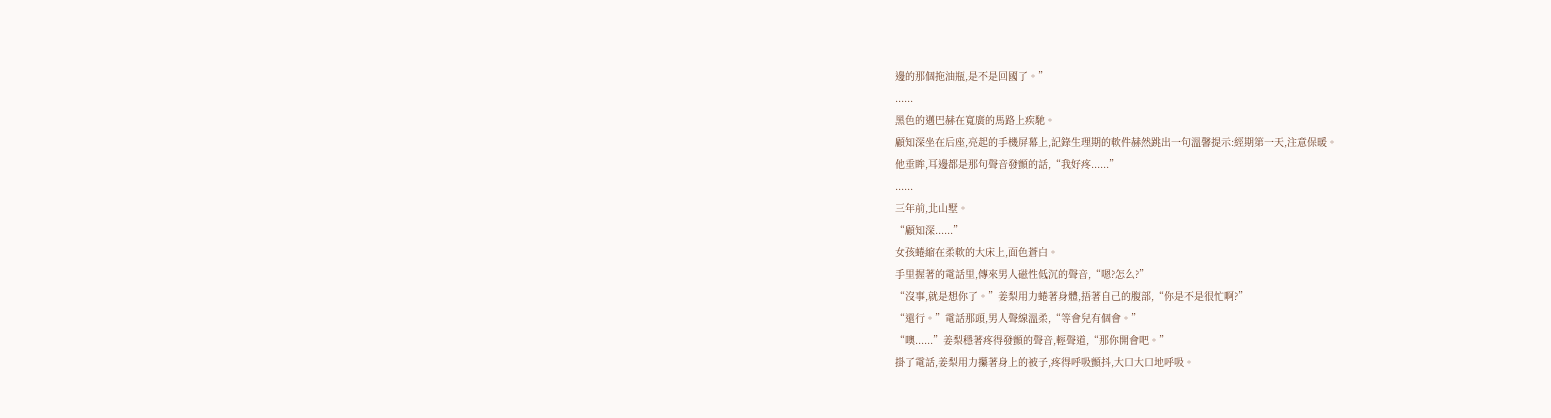邊的那個拖油瓶,是不是回國了。”
......
黑色的邁巴赫在寬廣的馬路上疾馳。
顧知深坐在后座,亮起的手機屏幕上,記錄生理期的軟件赫然跳出一句溫馨提示:經期第一天,注意保暖。
他垂眸,耳邊都是那句聲音發顫的話,“我好疼......”
......
三年前,北山墅。
“顧知深......”
女孩蜷縮在柔軟的大床上,面色蒼白。
手里握著的電話里,傳來男人磁性低沉的聲音,“嗯?怎么?”
“沒事,就是想你了。”姜梨用力蜷著身體,捂著自己的腹部,“你是不是很忙啊?”
“還行。”電話那頭,男人聲線溫柔,“等會兒有個會。”
“噢......”姜梨穩著疼得發顫的聲音,輕聲道,“那你開會吧。”
掛了電話,姜梨用力攥著身上的被子,疼得呼吸顫抖,大口大口地呼吸。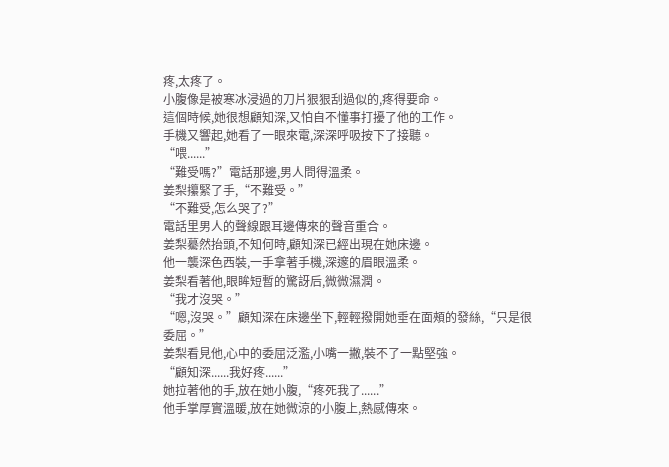疼,太疼了。
小腹像是被寒冰浸過的刀片狠狠刮過似的,疼得要命。
這個時候,她很想顧知深,又怕自不懂事打擾了他的工作。
手機又響起,她看了一眼來電,深深呼吸按下了接聽。
“喂......”
“難受嗎?”電話那邊,男人問得溫柔。
姜梨攥緊了手,“不難受。”
“不難受,怎么哭了?”
電話里男人的聲線跟耳邊傳來的聲音重合。
姜梨驀然抬頭,不知何時,顧知深已經出現在她床邊。
他一襲深色西裝,一手拿著手機,深邃的眉眼溫柔。
姜梨看著他,眼眸短暫的驚訝后,微微濕潤。
“我才沒哭。”
“嗯,沒哭。”顧知深在床邊坐下,輕輕撥開她垂在面頰的發絲,“只是很委屈。”
姜梨看見他,心中的委屈泛濫,小嘴一撇,裝不了一點堅強。
“顧知深......我好疼......”
她拉著他的手,放在她小腹,“疼死我了......”
他手掌厚實溫暖,放在她微涼的小腹上,熱感傳來。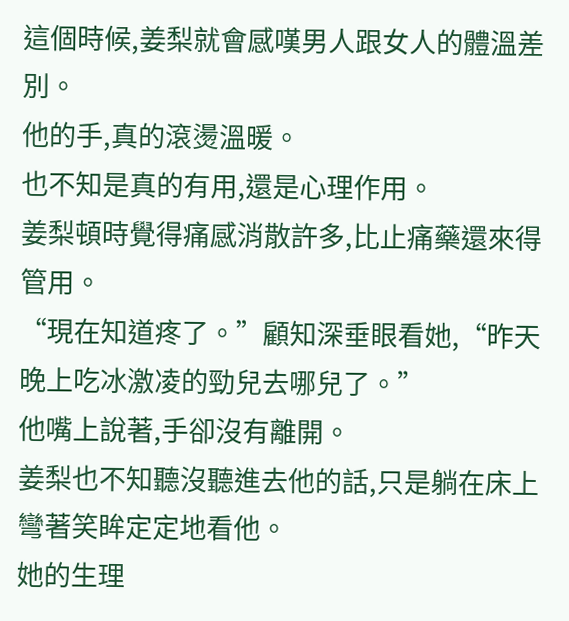這個時候,姜梨就會感嘆男人跟女人的體溫差別。
他的手,真的滾燙溫暖。
也不知是真的有用,還是心理作用。
姜梨頓時覺得痛感消散許多,比止痛藥還來得管用。
“現在知道疼了。”顧知深垂眼看她,“昨天晚上吃冰激凌的勁兒去哪兒了。”
他嘴上說著,手卻沒有離開。
姜梨也不知聽沒聽進去他的話,只是躺在床上彎著笑眸定定地看他。
她的生理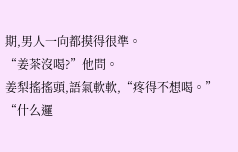期,男人一向都摸得很準。
“姜茶沒喝?”他問。
姜梨搖搖頭,語氣軟軟,“疼得不想喝。”
“什么邏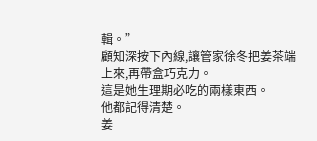輯。”
顧知深按下內線,讓管家徐冬把姜茶端上來,再帶盒巧克力。
這是她生理期必吃的兩樣東西。
他都記得清楚。
姜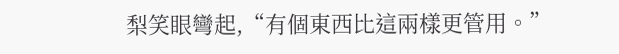梨笑眼彎起,“有個東西比這兩樣更管用。”